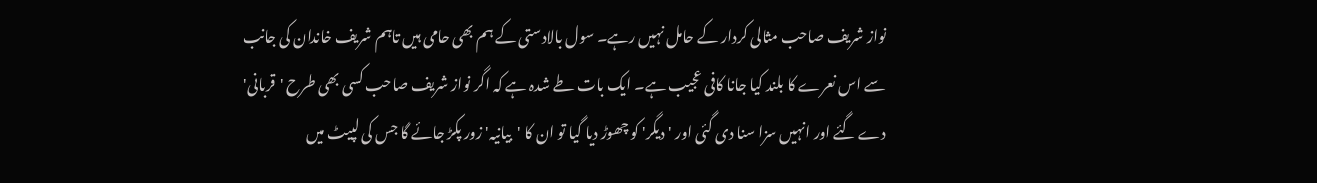نواز شریف صاحب مثالی کردار کے حامل نہیں رہے۔ سول بالادستی کے ہم بھی حامی ہیں تاہم شریف خاندان کی جانب سے اس نعرے کا بلند کیا جانا کافی عجیب ہے۔ ایک بات طے شدہ ہے کہ اگر نواز شریف صاحب کسی بھی طرح 'قربانی' دے گئے اور انہیں سزا سنا دی گئی اور 'دیگر' کو چھوڑ دیا گیا تو ان کا 'بیانیہ' زور پکڑ جائے گا جس کی لپیٹ میں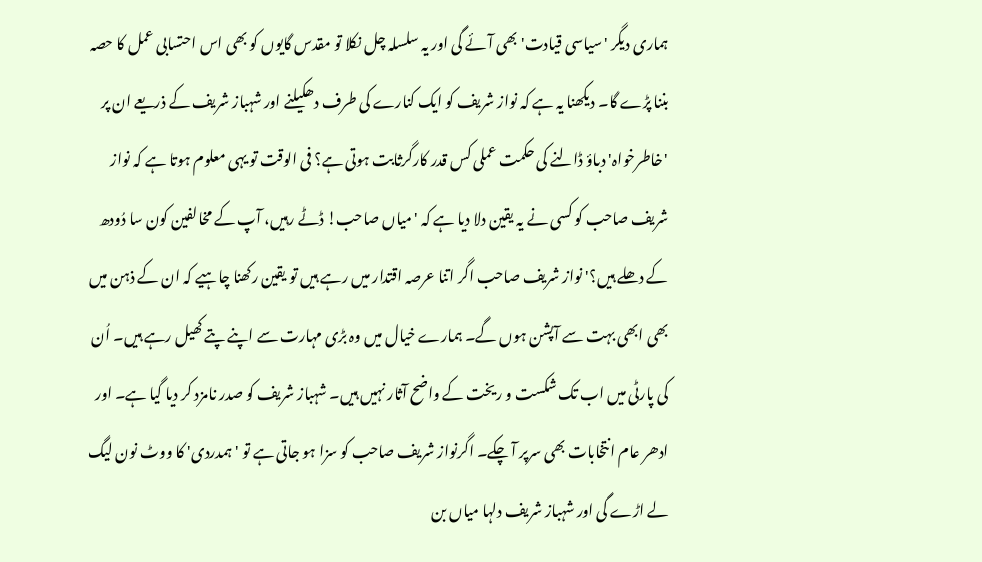ہماری دیگر 'سیاسی قیادت' بھی آئے گی اور یہ سلسلہ چل نکلا تو مقدس گایوں کو بھی اس احتسابی عمل کا حصہ بننا پڑے گا۔ دیکھنا یہ ہے کہ نواز شریف کو ایک کنارے کی طرف دھکیلنے اور شہباز شریف کے ذریعے ان پر 'خاطرخواہ' دباؤ ڈالنے کی حکمت عملی کس قدر کارگرثابت ہوتی ہے؟ فی الوقت تو یہی معلوم ہوتا ہے کہ نواز شریف صاحب کو کسی نے یہ یقین دلا دیا ہے کہ 'میاں صاحب! ڈٹے رہیں، آپ کے مخالفین کون سا دُودھ کے دھلے ہیں؟' نواز شریف صاحب اگر اتنا عرصہ اقتدار میں رہے ہیں تو یقین رکھنا چاہیے کہ ان کے ذہن میں بھی ابھی بہت سے آپشن ہوں گے۔ ہمارے خیال میں وہ بڑی مہارت سے اپنے پتے کھیل رہے ہیں۔ اُن کی پارٹی میں اب تک شکست و ریخت کے واضح آثار نہیں ہیں۔ شہباز شریف کو صدر نامزد کر دیا گیا ہے۔ اور ادھر عام انتخابات بھی سرپر آ چکے۔ اگرنواز شریف صاحب کو سزا ہو جاتی ہے تو 'ہمدردی' کا ووٹ نون لیگ لے اڑے گی اور شہباز شریف دلہا میاں بن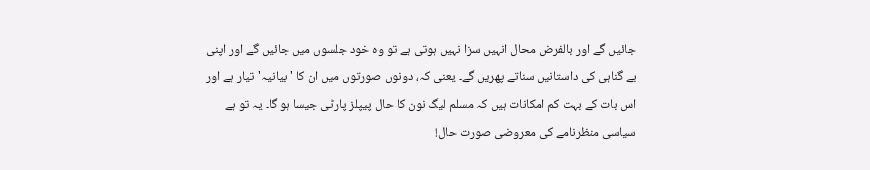جائیں گے اور بالفرض محال انہیں سزا نہیں ہوتی ہے تو وہ خود جلسوں میں جائیں گے اور اپنی بے گناہی کی داستانیں سناتے پھریں گے۔ یعنی کہ، دونوں صورتوں میں ان کا 'بیانیہ'تیار ہے اور اس بات کے بہت کم امکانات ہیں کہ مسلم لیگ نون کا حال پیپلز پارٹی جیسا ہو گا۔ یہ تو ہے سیاسی منظرنامے کی معروضی صورت حال!